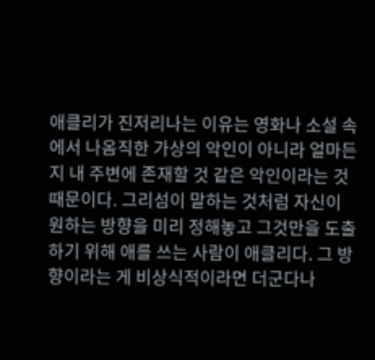애클리가 진저리나는 이유는 영화나 소설 속에서 나옴직한 가상의 악인이 아니라 얼마든지 내 주변에 존재할 것 같은 악인이라는 것 때문이다. 그리섬이 말하는 것처럼 자신이 원하는 방향을 미리 정해놓고 그것만을 도출하기 위해 애를 쓰는 사람이 애클리다. 그 방향이라는 게 비상식적이라면 더군다나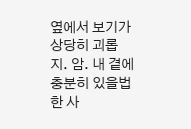옆에서 보기가 상당히 괴롭지. 암. 내 곁에 충분히 있을법한 사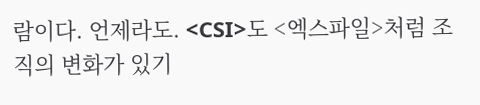람이다. 언제라도. <CSI>도 <엑스파일>처럼 조직의 변화가 있기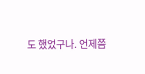도 했었구나. 언제쯤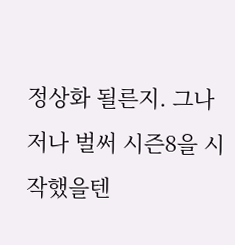정상화 될른지. 그나저나 벌써 시즌8을 시작했을텐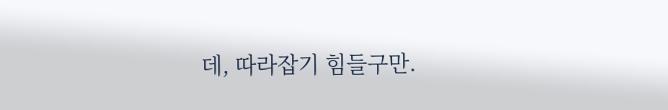데, 따라잡기 힘들구만.